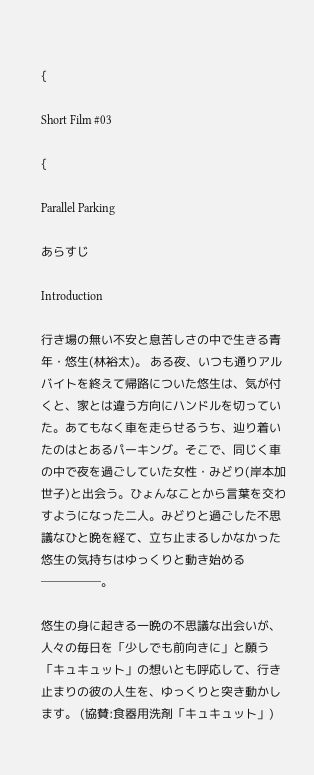{

Short Film #03

{

Parallel Parking

あらすじ

Introduction

行き場の無い不安と息苦しさの中で生きる青年・悠生(林裕太)。 ある夜、いつも通りアルバイトを終えて帰路についた悠生は、気が付くと、家とは違う方向にハンドルを切っていた。あてもなく車を走らせるうち、辿り着いたのはとあるパーキング。そこで、同じく車の中で夜を過ごしていた女性・みどり(岸本加世子)と出会う。ひょんなことから言葉を交わすようになった二人。みどりと過ごした不思議なひと晩を経て、立ち止まるしかなかった悠生の気持ちはゆっくりと動き始める─────。

悠生の身に起きる一晩の不思議な出会いが、人々の毎日を「少しでも前向きに」と願う「キュキュット」の想いとも呼応して、行き止まりの彼の人生を、ゆっくりと突き動かします。 (協賛:食器用洗剤「キュキュット」)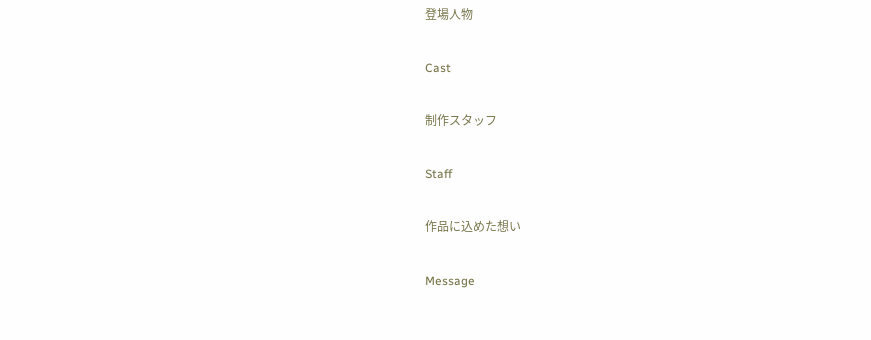登場人物

Cast

制作スタッフ

Staff

作品に込めた想い

Message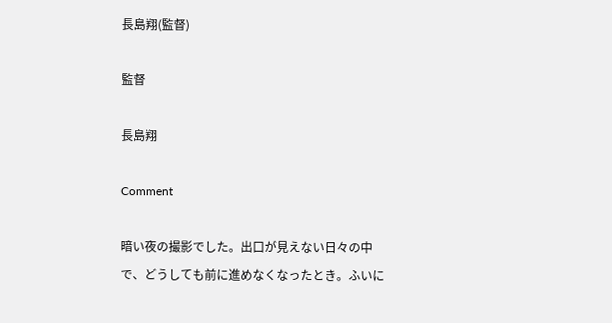長島翔(監督)

監督

長島翔

Comment

暗い夜の撮影でした。出口が見えない日々の中で、どうしても前に進めなくなったとき。ふいに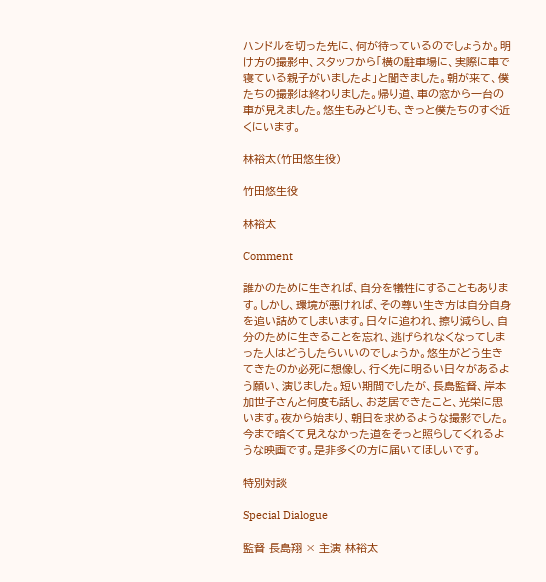ハンドルを切った先に、何が待っているのでしょうか。明け方の撮影中、スタッフから「横の駐車場に、実際に車で寝ている親子がいましたよ」と聞きました。朝が来て、僕たちの撮影は終わりました。帰り道、車の窓から一台の車が見えました。悠生もみどりも、きっと僕たちのすぐ近くにいます。

林裕太(竹田悠生役)

竹田悠生役

林裕太

Comment

誰かのために生きれば、自分を犠牲にすることもあります。しかし、環境が悪ければ、その尊い生き方は自分自身を追い詰めてしまいます。日々に追われ、擦り減らし、自分のために生きることを忘れ、逃げられなくなってしまった人はどうしたらいいのでしょうか。悠生がどう生きてきたのか必死に想像し、行く先に明るい日々があるよう願い、演じました。短い期間でしたが、長島監督、岸本加世子さんと何度も話し、お芝居できたこと、光栄に思います。夜から始まり、朝日を求めるような撮影でした。今まで暗くて見えなかった道をそっと照らしてくれるような映画です。是非多くの方に届いてほしいです。

特別対談

Special Dialogue

監督 長島翔 × 主演 林裕太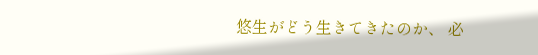悠生がどう生きてきたのか、 必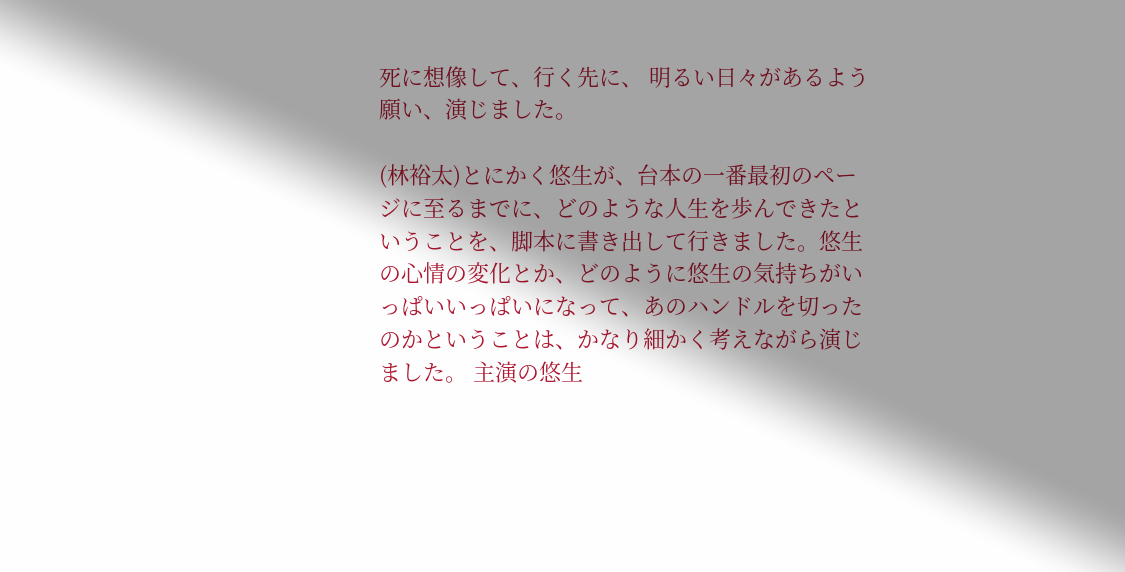死に想像して、行く先に、 明るい日々があるよう願い、演じました。

(林裕太)とにかく悠生が、台本の一番最初のページに至るまでに、どのような人生を歩んできたということを、脚本に書き出して行きました。悠生の心情の変化とか、どのように悠生の気持ちがいっぱいいっぱいになって、あのハンドルを切ったのかということは、かなり細かく考えながら演じました。 主演の悠生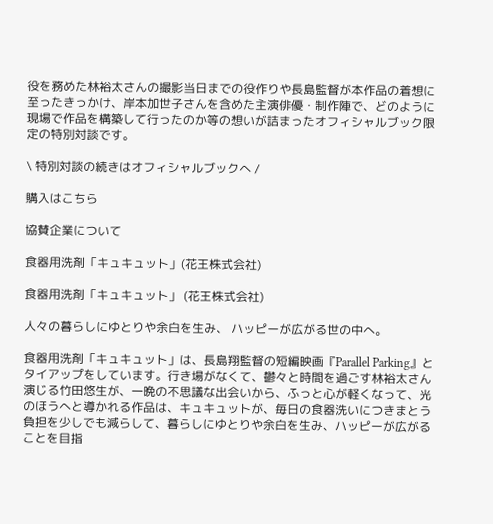役を務めた林裕太さんの撮影当日までの役作りや長島監督が本作品の着想に至ったきっかけ、岸本加世子さんを含めた主演俳優・制作陣で、どのように現場で作品を構築して行ったのか等の想いが詰まったオフィシャルブック限定の特別対談です。

\ 特別対談の続きはオフィシャルブックへ /

購入はこちら

協賛企業について

食器用洗剤「キュキュット」(花王株式会社)

食器用洗剤「キュキュット」 (花王株式会社)

人々の暮らしにゆとりや余白を生み、 ハッピーが広がる世の中へ。

食器用洗剤「キュキュット」は、長島翔監督の短編映画『Parallel Parking』とタイアップをしています。行き場がなくて、鬱々と時間を過ごす林裕太さん演じる竹田悠生が、一晩の不思議な出会いから、ふっと心が軽くなって、光のほうへと導かれる作品は、キュキュットが、毎日の食器洗いにつきまとう負担を少しでも減らして、暮らしにゆとりや余白を生み、ハッピーが広がることを目指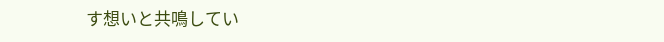す想いと共鳴してい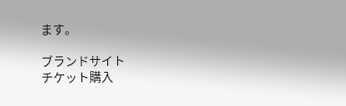ます。

ブランドサイト
チケット購入